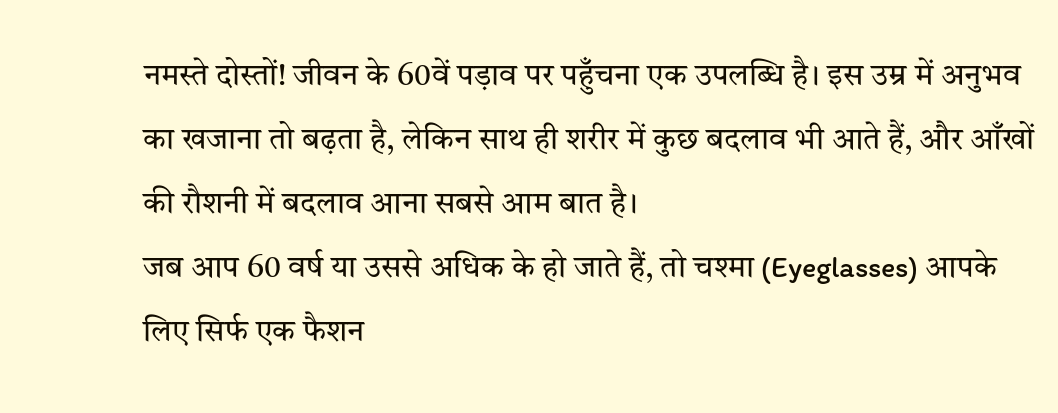नमस्ते दोस्तों! जीवन के 60वें पड़ाव पर पहुँचना एक उपलब्धि है। इस उम्र में अनुभव का खजाना तो बढ़ता है, लेकिन साथ ही शरीर में कुछ बदलाव भी आते हैं, और आँखों की रौशनी में बदलाव आना सबसे आम बात है।
जब आप 60 वर्ष या उससे अधिक के हो जाते हैं, तो चश्मा (Eyeglasses) आपके लिए सिर्फ एक फैशन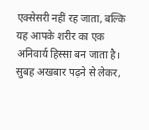एक्सेसरी नहीं रह जाता, बल्कि यह आपके शरीर का एक अनिवार्य हिस्सा बन जाता है। सुबह अखबार पढ़ने से लेकर,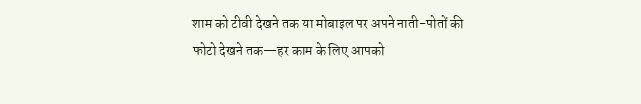शाम को टीवी देखने तक या मोबाइल पर अपने नाती-पोतों की फोटो देखने तक—हर काम के लिए आपको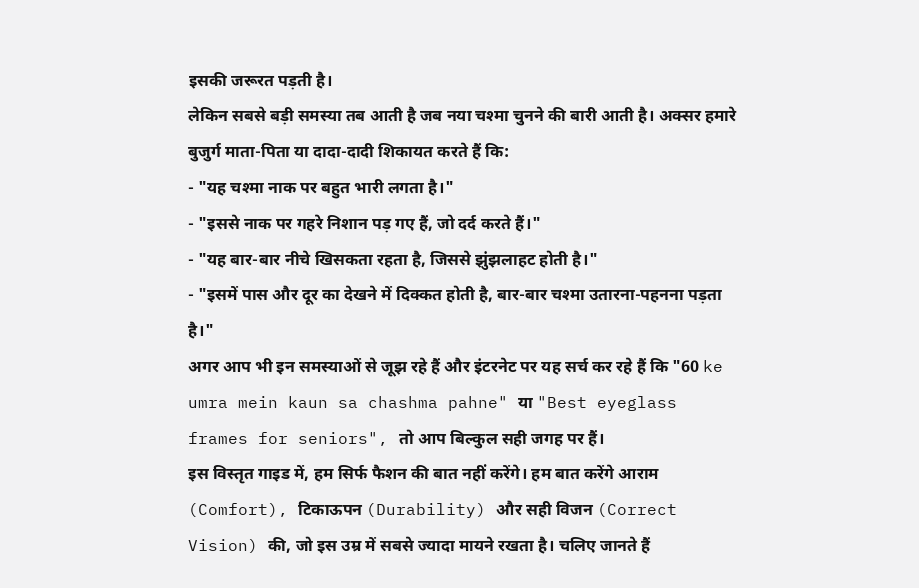इसकी जरूरत पड़ती है।
लेकिन सबसे बड़ी समस्या तब आती है जब नया चश्मा चुनने की बारी आती है। अक्सर हमारे बुजुर्ग माता-पिता या दादा-दादी शिकायत करते हैं कि:
- "यह चश्मा नाक पर बहुत भारी लगता है।"
- "इससे नाक पर गहरे निशान पड़ गए हैं, जो दर्द करते हैं।"
- "यह बार-बार नीचे खिसकता रहता है, जिससे झुंझलाहट होती है।"
- "इसमें पास और दूर का देखने में दिक्कत होती है, बार-बार चश्मा उतारना-पहनना पड़ता है।"
अगर आप भी इन समस्याओं से जूझ रहे हैं और इंटरनेट पर यह सर्च कर रहे हैं कि "60 ke umra mein kaun sa chashma pahne" या "Best eyeglass frames for seniors", तो आप बिल्कुल सही जगह पर हैं।
इस विस्तृत गाइड में, हम सिर्फ फैशन की बात नहीं करेंगे। हम बात करेंगे आराम (Comfort), टिकाऊपन (Durability) और सही विजन (Correct Vision) की, जो इस उम्र में सबसे ज्यादा मायने रखता है। चलिए जानते हैं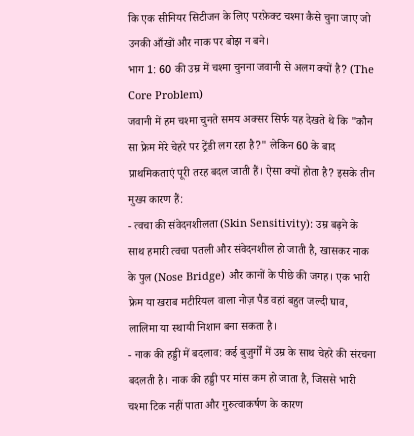कि एक सीनियर सिटीजन के लिए परफ़ेक्ट चश्मा कैसे चुना जाए जो उनकी आँखों और नाक पर बोझ न बने।
भाग 1: 60 की उम्र में चश्मा चुनना जवानी से अलग क्यों है? (The Core Problem)
जवानी में हम चश्मा चुनते समय अक्सर सिर्फ यह देखते थे कि "कौन सा फ्रेम मेरे चेहरे पर ट्रेंडी लग रहा है?" लेकिन 60 के बाद प्राथमिकताएं पूरी तरह बदल जाती हैं। ऐसा क्यों होता है? इसके तीन मुख्य कारण हैं:
- त्वचा की संवेदनशीलता (Skin Sensitivity): उम्र बढ़ने के साथ हमारी त्वचा पतली और संवेदनशील हो जाती है, खासकर नाक के पुल (Nose Bridge) और कानों के पीछे की जगह। एक भारी फ्रेम या खराब मटीरियल वाला नोज़ पैड वहां बहुत जल्दी घाव, लालिमा या स्थायी निशान बना सकता है।
- नाक की हड्डी में बदलाव: कई बुजुर्गों में उम्र के साथ चेहरे की संरचना बदलती है। नाक की हड्डी पर मांस कम हो जाता है, जिससे भारी चश्मा टिक नहीं पाता और गुरुत्वाकर्षण के कारण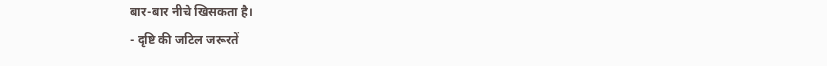बार-बार नीचे खिसकता है।
- दृष्टि की जटिल जरूरतें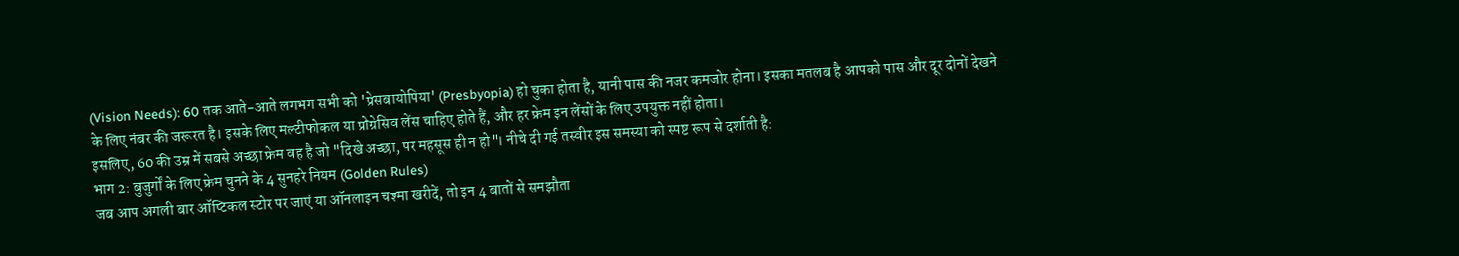(Vision Needs): 60 तक आते-आते लगभग सभी को 'प्रेसबायोपिया' (Presbyopia) हो चुका होता है, यानी पास की नजर कमजोर होना। इसका मतलब है आपको पास और दूर दोनों देखने के लिए नंबर की जरूरत है। इसके लिए मल्टीफोकल या प्रोग्रेसिव लेंस चाहिए होते हैं, और हर फ्रेम इन लेंसों के लिए उपयुक्त नहीं होता।
इसलिए, 60 की उम्र में सबसे अच्छा फ्रेम वह है जो "दिखे अच्छा, पर महसूस ही न हो"। नीचे दी गई तस्वीर इस समस्या को स्पष्ट रूप से दर्शाती है:
भाग 2: बुजुर्गों के लिए फ्रेम चुनने के 4 सुनहरे नियम (Golden Rules)
जब आप अगली बार ऑप्टिकल स्टोर पर जाएं या ऑनलाइन चश्मा खरीदें, तो इन 4 बातों से समझौता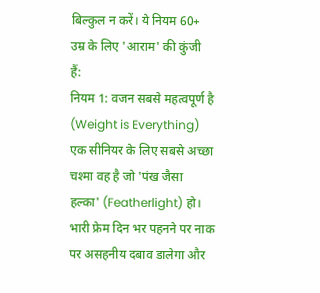बिल्कुल न करें। ये नियम 60+ उम्र के लिए 'आराम' की कुंजी हैं:
नियम 1: वजन सबसे महत्वपूर्ण है (Weight is Everything)
एक सीनियर के लिए सबसे अच्छा चश्मा वह है जो 'पंख जैसा हल्का' (Featherlight) हो। भारी फ्रेम दिन भर पहनने पर नाक पर असहनीय दबाव डालेगा और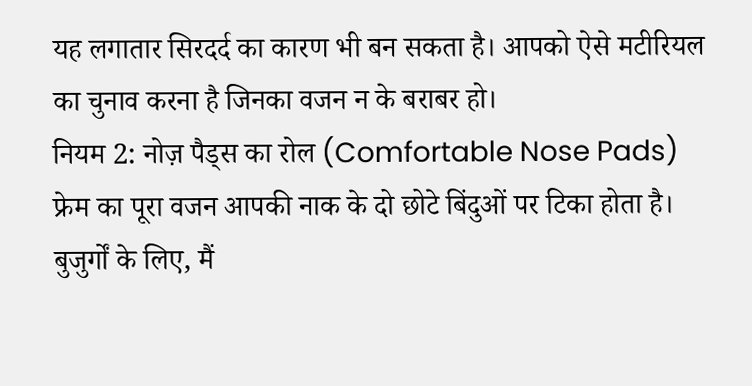यह लगातार सिरदर्द का कारण भी बन सकता है। आपको ऐसे मटीरियल का चुनाव करना है जिनका वजन न के बराबर हो।
नियम 2: नोज़ पैड्स का रोल (Comfortable Nose Pads)
फ्रेम का पूरा वजन आपकी नाक के दो छोटे बिंदुओं पर टिका होता है। बुजुर्गों के लिए, मैं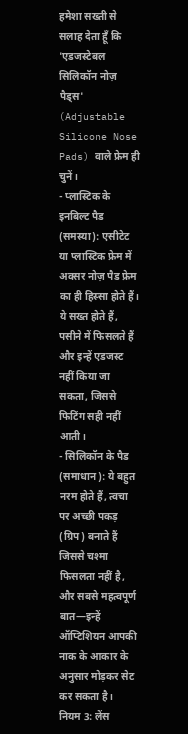हमेशा सख्ती से सलाह देता हूँ कि 'एडजस्टेबल सिलिकॉन नोज़ पैड्स' (Adjustable Silicone Nose Pads) वाले फ्रेम ही चुनें।
- प्लास्टिक के इनबिल्ट पैड (समस्या): एसीटेट या प्लास्टिक फ्रेम में अक्सर नोज़ पैड फ्रेम का ही हिस्सा होते हैं। ये सख्त होते हैं, पसीने में फिसलते हैं और इन्हें एडजस्ट नहीं किया जा सकता, जिससे फिटिंग सही नहीं आती।
- सिलिकॉन के पैड (समाधान): ये बहुत नरम होते हैं, त्वचा पर अच्छी पकड़ (ग्रिप) बनाते हैं जिससे चश्मा फिसलता नहीं है, और सबसे महत्वपूर्ण बात—इन्हें ऑप्टिशियन आपकी नाक के आकार के अनुसार मोड़कर सेट कर सकता है।
नियम 3: लेंस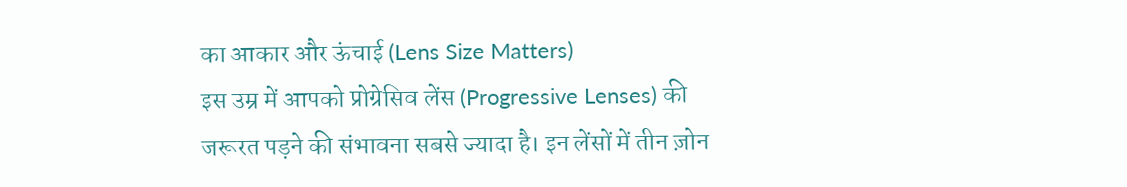का आकार और ऊंचाई (Lens Size Matters)
इस उम्र में आपको प्रोग्रेसिव लेंस (Progressive Lenses) की जरूरत पड़ने की संभावना सबसे ज्यादा है। इन लेंसों में तीन ज़ोन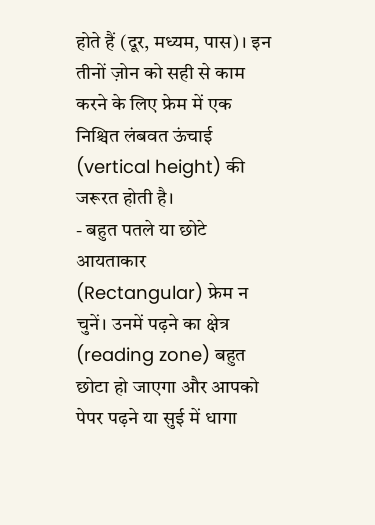होते हैं (दूर, मध्यम, पास)। इन तीनों ज़ोन को सही से काम करने के लिए फ्रेम में एक निश्चित लंबवत ऊंचाई (vertical height) की जरूरत होती है।
- बहुत पतले या छोटे आयताकार (Rectangular) फ्रेम न चुनें। उनमें पढ़ने का क्षेत्र (reading zone) बहुत छोटा हो जाएगा और आपको पेपर पढ़ने या सुई में धागा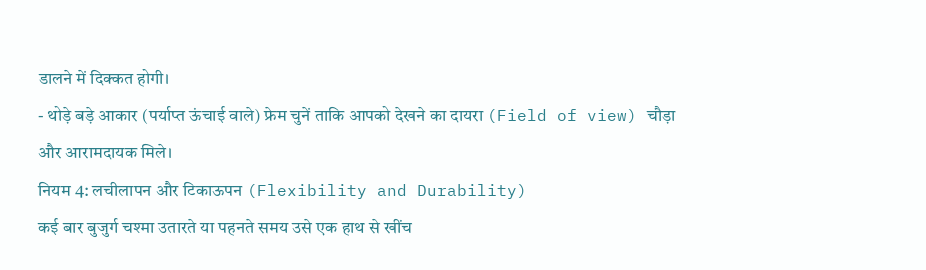डालने में दिक्कत होगी।
- थोड़े बड़े आकार (पर्याप्त ऊंचाई वाले) फ्रेम चुनें ताकि आपको देखने का दायरा (Field of view) चौड़ा और आरामदायक मिले।
नियम 4: लचीलापन और टिकाऊपन (Flexibility and Durability)
कई बार बुजुर्ग चश्मा उतारते या पहनते समय उसे एक हाथ से खींच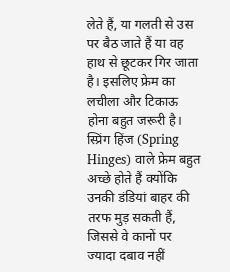लेते हैं, या गलती से उस पर बैठ जाते हैं या वह हाथ से छूटकर गिर जाता है। इसलिए फ्रेम का लचीला और टिकाऊ होना बहुत जरूरी है। स्प्रिंग हिंज (Spring Hinges) वाले फ्रेम बहुत अच्छे होते हैं क्योंकि उनकी डंडियां बाहर की तरफ मुड़ सकती हैं, जिससे वे कानों पर ज्यादा दबाव नहीं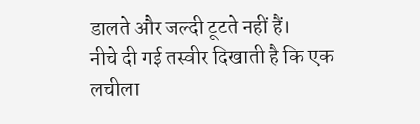डालते और जल्दी टूटते नहीं हैं।
नीचे दी गई तस्वीर दिखाती है कि एक लचीला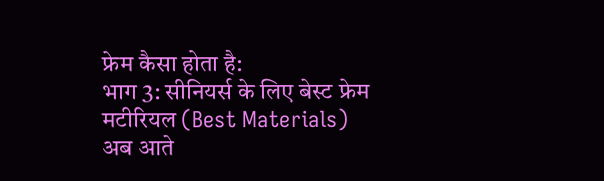फ्रेम कैसा होता है:
भाग 3: सीनियर्स के लिए बेस्ट फ्रेम मटीरियल (Best Materials)
अब आते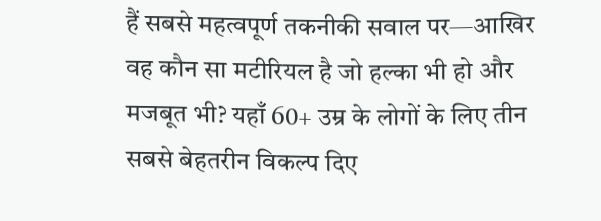हैं सबसे महत्वपूर्ण तकनीकी सवाल पर—आखिर वह कौन सा मटीरियल है जो हल्का भी हो और मजबूत भी? यहाँ 60+ उम्र के लोगों के लिए तीन सबसे बेहतरीन विकल्प दिए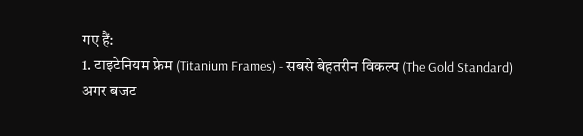गए हैं:
1. टाइटेनियम फ्रेम (Titanium Frames) - सबसे बेहतरीन विकल्प (The Gold Standard)
अगर बजट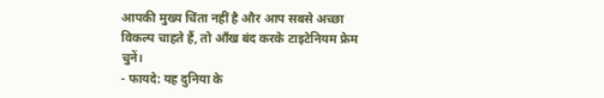आपकी मुख्य चिंता नहीं है और आप सबसे अच्छा विकल्प चाहते हैं, तो आँख बंद करके टाइटेनियम फ्रेम चुनें।
- फायदे: यह दुनिया के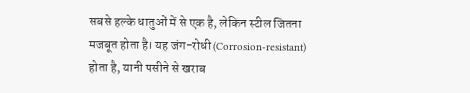सबसे हल्के धातुओं में से एक है, लेकिन स्टील जितना मजबूत होता है। यह जंग-रोधी (Corrosion-resistant) होता है, यानी पसीने से खराब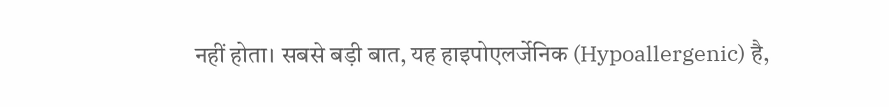नहीं होता। सबसे बड़ी बात, यह हाइपोएलर्जेनिक (Hypoallergenic) है,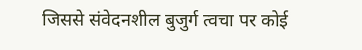जिससे संवेदनशील बुजुर्ग त्वचा पर कोई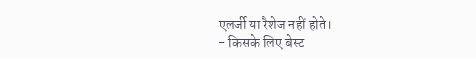एलर्जी या रैशेज नहीं होते।
- किसके लिए बेस्ट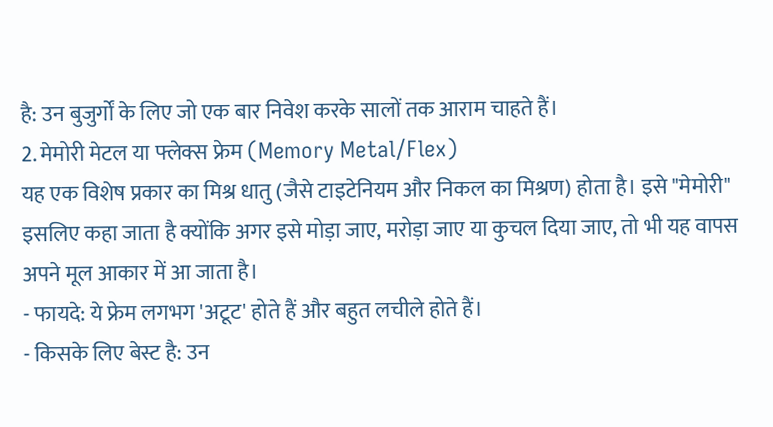है: उन बुजुर्गों के लिए जो एक बार निवेश करके सालों तक आराम चाहते हैं।
2. मेमोरी मेटल या फ्लेक्स फ्रेम (Memory Metal/Flex)
यह एक विशेष प्रकार का मिश्र धातु (जैसे टाइटेनियम और निकल का मिश्रण) होता है। इसे "मेमोरी" इसलिए कहा जाता है क्योंकि अगर इसे मोड़ा जाए, मरोड़ा जाए या कुचल दिया जाए, तो भी यह वापस अपने मूल आकार में आ जाता है।
- फायदे: ये फ्रेम लगभग 'अटूट' होते हैं और बहुत लचीले होते हैं।
- किसके लिए बेस्ट है: उन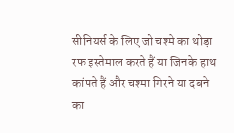सीनियर्स के लिए जो चश्मे का थोड़ा रफ इस्तेमाल करते हैं या जिनके हाथ कांपते हैं और चश्मा गिरने या दबने का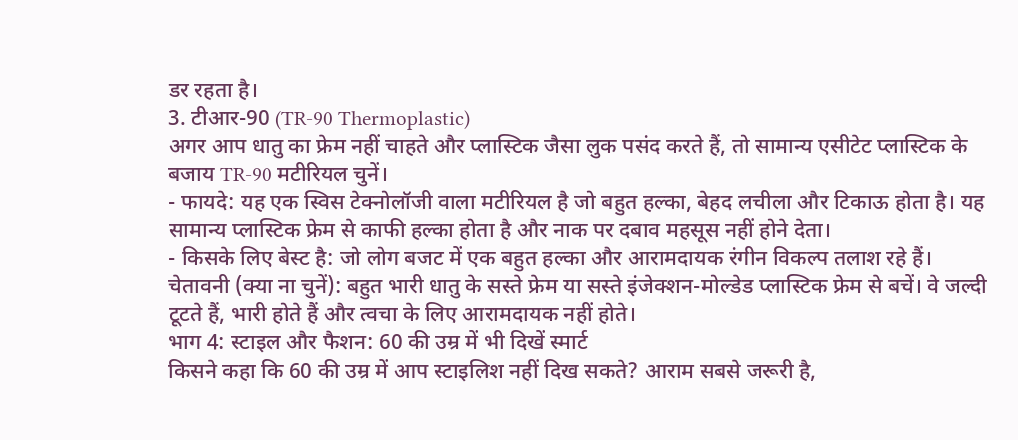डर रहता है।
3. टीआर-90 (TR-90 Thermoplastic)
अगर आप धातु का फ्रेम नहीं चाहते और प्लास्टिक जैसा लुक पसंद करते हैं, तो सामान्य एसीटेट प्लास्टिक के बजाय TR-90 मटीरियल चुनें।
- फायदे: यह एक स्विस टेक्नोलॉजी वाला मटीरियल है जो बहुत हल्का, बेहद लचीला और टिकाऊ होता है। यह सामान्य प्लास्टिक फ्रेम से काफी हल्का होता है और नाक पर दबाव महसूस नहीं होने देता।
- किसके लिए बेस्ट है: जो लोग बजट में एक बहुत हल्का और आरामदायक रंगीन विकल्प तलाश रहे हैं।
चेतावनी (क्या ना चुनें): बहुत भारी धातु के सस्ते फ्रेम या सस्ते इंजेक्शन-मोल्डेड प्लास्टिक फ्रेम से बचें। वे जल्दी टूटते हैं, भारी होते हैं और त्वचा के लिए आरामदायक नहीं होते।
भाग 4: स्टाइल और फैशन: 60 की उम्र में भी दिखें स्मार्ट
किसने कहा कि 60 की उम्र में आप स्टाइलिश नहीं दिख सकते? आराम सबसे जरूरी है,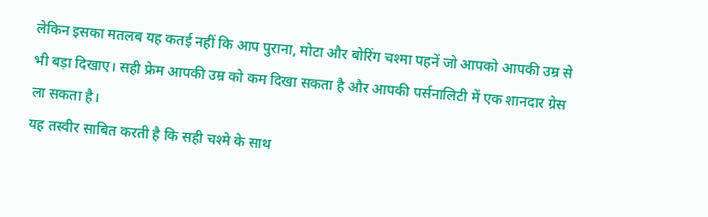लेकिन इसका मतलब यह कतई नहीं कि आप पुराना, मोटा और बोरिंग चश्मा पहनें जो आपको आपकी उम्र से भी बड़ा दिखाए। सही फ्रेम आपकी उम्र को कम दिखा सकता है और आपकी पर्सनालिटी में एक शानदार ग्रेस ला सकता है।
यह तस्वीर साबित करती है कि सही चश्मे के साथ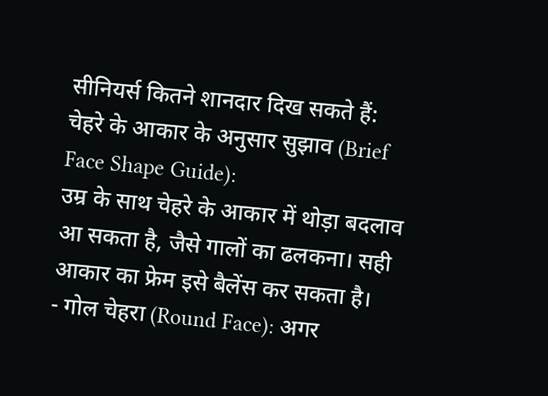सीनियर्स कितने शानदार दिख सकते हैं:
चेहरे के आकार के अनुसार सुझाव (Brief Face Shape Guide):
उम्र के साथ चेहरे के आकार में थोड़ा बदलाव आ सकता है, जैसे गालों का ढलकना। सही आकार का फ्रेम इसे बैलेंस कर सकता है।
- गोल चेहरा (Round Face): अगर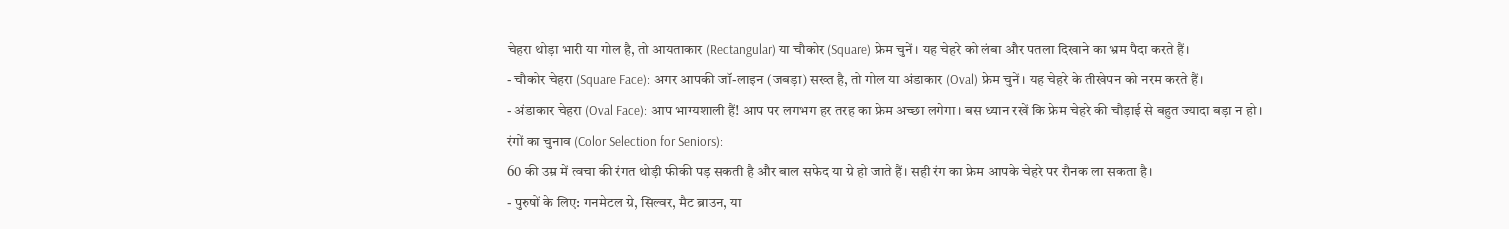चेहरा थोड़ा भारी या गोल है, तो आयताकार (Rectangular) या चौकोर (Square) फ्रेम चुनें। यह चेहरे को लंबा और पतला दिखाने का भ्रम पैदा करते हैं।
- चौकोर चेहरा (Square Face): अगर आपकी जॉ-लाइन (जबड़ा) सख्त है, तो गोल या अंडाकार (Oval) फ्रेम चुनें। यह चेहरे के तीखेपन को नरम करते हैं।
- अंडाकार चेहरा (Oval Face): आप भाग्यशाली हैं! आप पर लगभग हर तरह का फ्रेम अच्छा लगेगा। बस ध्यान रखें कि फ्रेम चेहरे की चौड़ाई से बहुत ज्यादा बड़ा न हो।
रंगों का चुनाव (Color Selection for Seniors):
60 की उम्र में त्वचा की रंगत थोड़ी फीकी पड़ सकती है और बाल सफेद या ग्रे हो जाते हैं। सही रंग का फ्रेम आपके चेहरे पर रौनक ला सकता है।
- पुरुषों के लिए: गनमेटल ग्रे, सिल्वर, मैट ब्राउन, या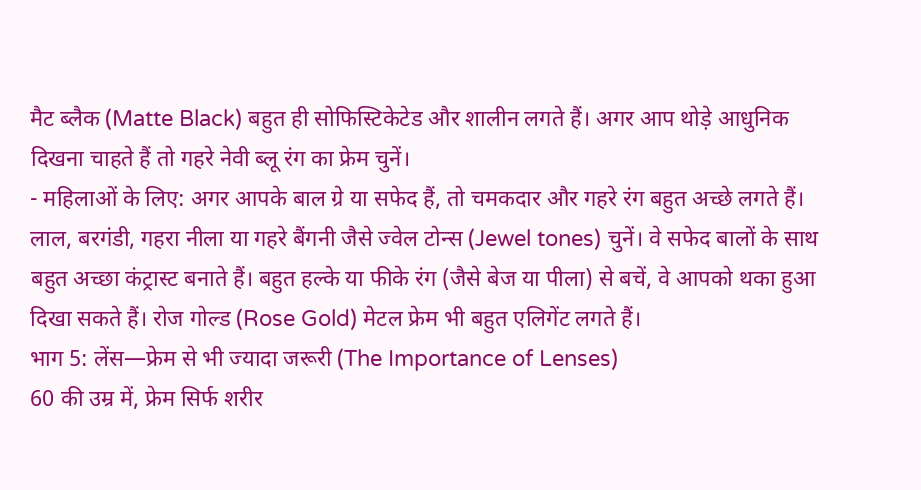मैट ब्लैक (Matte Black) बहुत ही सोफिस्टिकेटेड और शालीन लगते हैं। अगर आप थोड़े आधुनिक दिखना चाहते हैं तो गहरे नेवी ब्लू रंग का फ्रेम चुनें।
- महिलाओं के लिए: अगर आपके बाल ग्रे या सफेद हैं, तो चमकदार और गहरे रंग बहुत अच्छे लगते हैं। लाल, बरगंडी, गहरा नीला या गहरे बैंगनी जैसे ज्वेल टोन्स (Jewel tones) चुनें। वे सफेद बालों के साथ बहुत अच्छा कंट्रास्ट बनाते हैं। बहुत हल्के या फीके रंग (जैसे बेज या पीला) से बचें, वे आपको थका हुआ दिखा सकते हैं। रोज गोल्ड (Rose Gold) मेटल फ्रेम भी बहुत एलिगेंट लगते हैं।
भाग 5: लेंस—फ्रेम से भी ज्यादा जरूरी (The Importance of Lenses)
60 की उम्र में, फ्रेम सिर्फ शरीर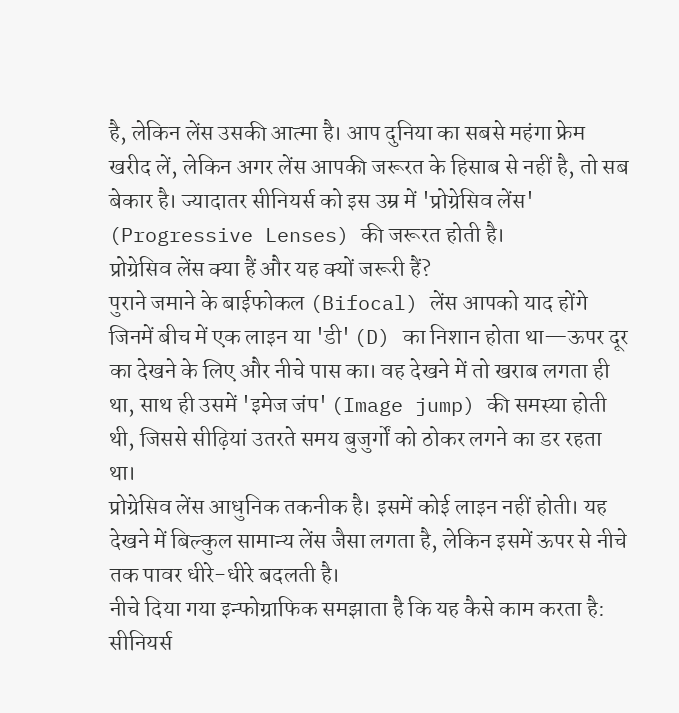है, लेकिन लेंस उसकी आत्मा है। आप दुनिया का सबसे महंगा फ्रेम खरीद लें, लेकिन अगर लेंस आपकी जरूरत के हिसाब से नहीं है, तो सब बेकार है। ज्यादातर सीनियर्स को इस उम्र में 'प्रोग्रेसिव लेंस' (Progressive Lenses) की जरूरत होती है।
प्रोग्रेसिव लेंस क्या हैं और यह क्यों जरूरी हैं?
पुराने जमाने के बाईफोकल (Bifocal) लेंस आपको याद होंगे जिनमें बीच में एक लाइन या 'डी' (D) का निशान होता था—ऊपर दूर का देखने के लिए और नीचे पास का। वह देखने में तो खराब लगता ही था, साथ ही उसमें 'इमेज जंप' (Image jump) की समस्या होती थी, जिससे सीढ़ियां उतरते समय बुजुर्गों को ठोकर लगने का डर रहता था।
प्रोग्रेसिव लेंस आधुनिक तकनीक है। इसमें कोई लाइन नहीं होती। यह देखने में बिल्कुल सामान्य लेंस जैसा लगता है, लेकिन इसमें ऊपर से नीचे तक पावर धीरे-धीरे बदलती है।
नीचे दिया गया इन्फोग्राफिक समझाता है कि यह कैसे काम करता है:
सीनियर्स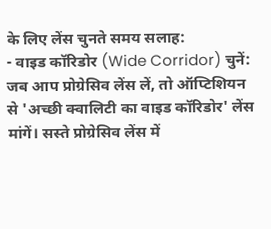के लिए लेंस चुनते समय सलाह:
- वाइड कॉरिडोर (Wide Corridor) चुनें: जब आप प्रोग्रेसिव लेंस लें, तो ऑप्टिशियन से 'अच्छी क्वालिटी का वाइड कॉरिडोर' लेंस मांगें। सस्ते प्रोग्रेसिव लेंस में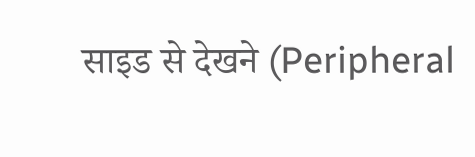साइड से देखने (Peripheral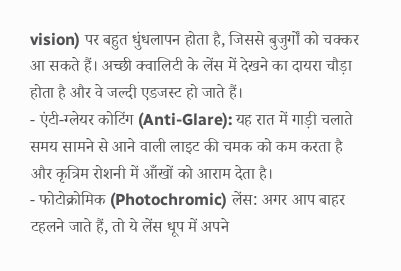vision) पर बहुत धुंधलापन होता है, जिससे बुजुर्गों को चक्कर आ सकते हैं। अच्छी क्वालिटी के लेंस में देखने का दायरा चौड़ा होता है और वे जल्दी एडजस्ट हो जाते हैं।
- एंटी-ग्लेयर कोटिंग (Anti-Glare): यह रात में गाड़ी चलाते समय सामने से आने वाली लाइट की चमक को कम करता है और कृत्रिम रोशनी में आँखों को आराम देता है।
- फोटोक्रोमिक (Photochromic) लेंस: अगर आप बाहर टहलने जाते हैं, तो ये लेंस धूप में अपने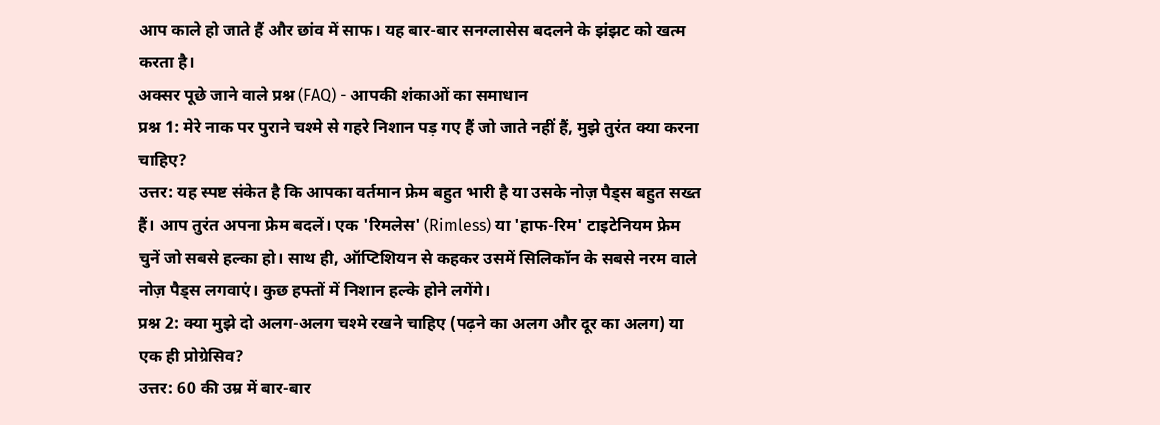आप काले हो जाते हैं और छांव में साफ। यह बार-बार सनग्लासेस बदलने के झंझट को खत्म करता है।
अक्सर पूछे जाने वाले प्रश्न (FAQ) - आपकी शंकाओं का समाधान
प्रश्न 1: मेरे नाक पर पुराने चश्मे से गहरे निशान पड़ गए हैं जो जाते नहीं हैं, मुझे तुरंत क्या करना चाहिए?
उत्तर: यह स्पष्ट संकेत है कि आपका वर्तमान फ्रेम बहुत भारी है या उसके नोज़ पैड्स बहुत सख्त हैं। आप तुरंत अपना फ्रेम बदलें। एक 'रिमलेस' (Rimless) या 'हाफ-रिम' टाइटेनियम फ्रेम चुनें जो सबसे हल्का हो। साथ ही, ऑप्टिशियन से कहकर उसमें सिलिकॉन के सबसे नरम वाले नोज़ पैड्स लगवाएं। कुछ हफ्तों में निशान हल्के होने लगेंगे।
प्रश्न 2: क्या मुझे दो अलग-अलग चश्मे रखने चाहिए (पढ़ने का अलग और दूर का अलग) या एक ही प्रोग्रेसिव?
उत्तर: 60 की उम्र में बार-बार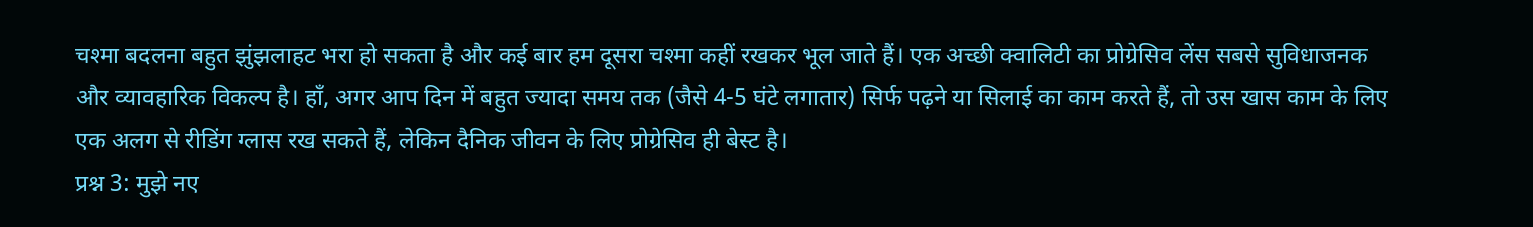चश्मा बदलना बहुत झुंझलाहट भरा हो सकता है और कई बार हम दूसरा चश्मा कहीं रखकर भूल जाते हैं। एक अच्छी क्वालिटी का प्रोग्रेसिव लेंस सबसे सुविधाजनक और व्यावहारिक विकल्प है। हाँ, अगर आप दिन में बहुत ज्यादा समय तक (जैसे 4-5 घंटे लगातार) सिर्फ पढ़ने या सिलाई का काम करते हैं, तो उस खास काम के लिए एक अलग से रीडिंग ग्लास रख सकते हैं, लेकिन दैनिक जीवन के लिए प्रोग्रेसिव ही बेस्ट है।
प्रश्न 3: मुझे नए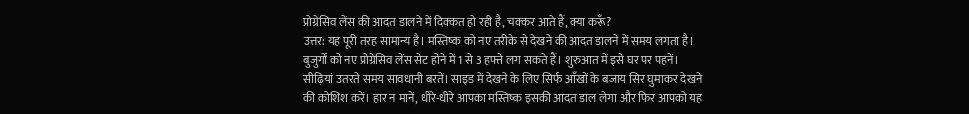प्रोग्रेसिव लेंस की आदत डालने में दिक्कत हो रही है, चक्कर आते हैं, क्या करूँ?
उत्तर: यह पूरी तरह सामान्य है। मस्तिष्क को नए तरीके से देखने की आदत डालने में समय लगता है। बुजुर्गों को नए प्रोग्रेसिव लेंस सेट होने में 1 से 3 हफ्ते लग सकते हैं। शुरुआत में इसे घर पर पहनें। सीढ़ियां उतरते समय सावधानी बरतें। साइड में देखने के लिए सिर्फ आँखों के बजाय सिर घुमाकर देखने की कोशिश करें। हार न मानें, धीरे-धीरे आपका मस्तिष्क इसकी आदत डाल लेगा और फिर आपको यह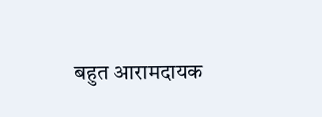बहुत आरामदायक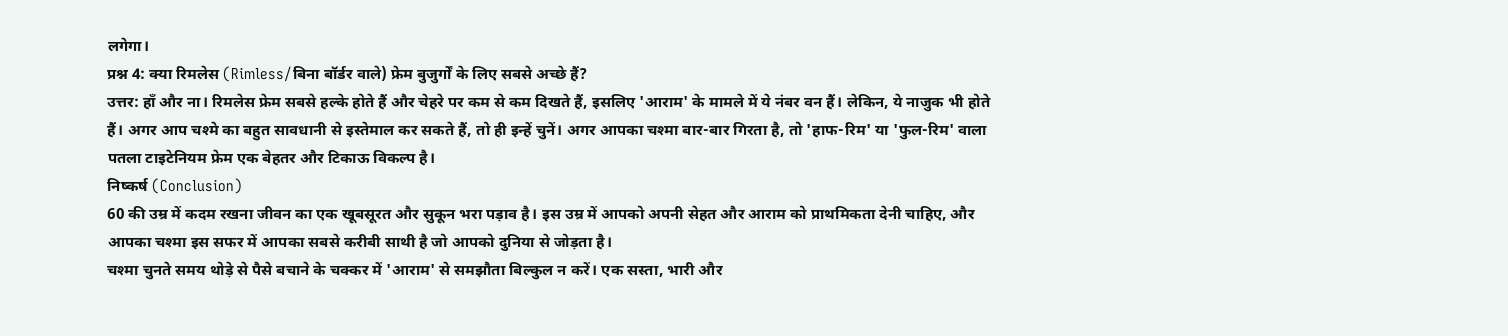लगेगा।
प्रश्न 4: क्या रिमलेस (Rimless/बिना बॉर्डर वाले) फ्रेम बुजुर्गों के लिए सबसे अच्छे हैं?
उत्तर: हाँ और ना। रिमलेस फ्रेम सबसे हल्के होते हैं और चेहरे पर कम से कम दिखते हैं, इसलिए 'आराम' के मामले में ये नंबर वन हैं। लेकिन, ये नाजुक भी होते हैं। अगर आप चश्मे का बहुत सावधानी से इस्तेमाल कर सकते हैं, तो ही इन्हें चुनें। अगर आपका चश्मा बार-बार गिरता है, तो 'हाफ-रिम' या 'फुल-रिम' वाला पतला टाइटेनियम फ्रेम एक बेहतर और टिकाऊ विकल्प है।
निष्कर्ष (Conclusion)
60 की उम्र में कदम रखना जीवन का एक खूबसूरत और सुकून भरा पड़ाव है। इस उम्र में आपको अपनी सेहत और आराम को प्राथमिकता देनी चाहिए, और आपका चश्मा इस सफर में आपका सबसे करीबी साथी है जो आपको दुनिया से जोड़ता है।
चश्मा चुनते समय थोड़े से पैसे बचाने के चक्कर में 'आराम' से समझौता बिल्कुल न करें। एक सस्ता, भारी और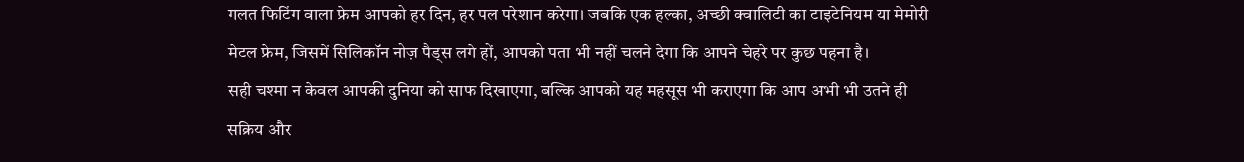गलत फिटिंग वाला फ्रेम आपको हर दिन, हर पल परेशान करेगा। जबकि एक हल्का, अच्छी क्वालिटी का टाइटेनियम या मेमोरी मेटल फ्रेम, जिसमें सिलिकॉन नोज़ पैड्स लगे हों, आपको पता भी नहीं चलने देगा कि आपने चेहरे पर कुछ पहना है।
सही चश्मा न केवल आपकी दुनिया को साफ दिखाएगा, बल्कि आपको यह महसूस भी कराएगा कि आप अभी भी उतने ही सक्रिय और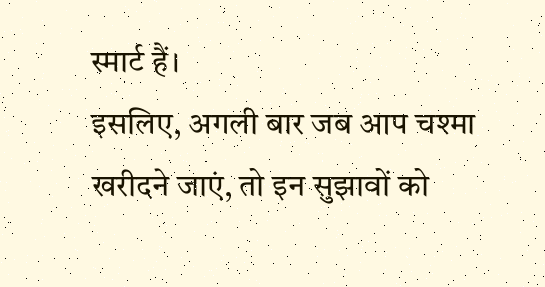स्मार्ट हैं।
इसलिए, अगली बार जब आप चश्मा खरीदने जाएं, तो इन सुझावों को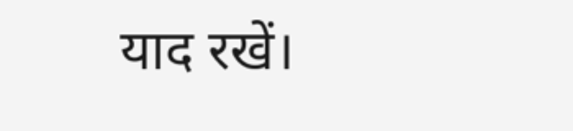याद रखें।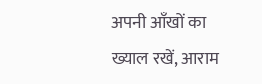अपनी आँखों का ख्याल रखें, आराम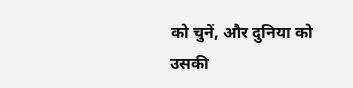को चुनें, और दुनिया को उसकी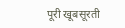पूरी खूबसूरती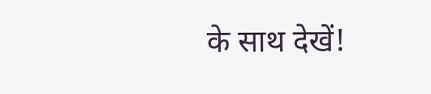के साथ देखें!